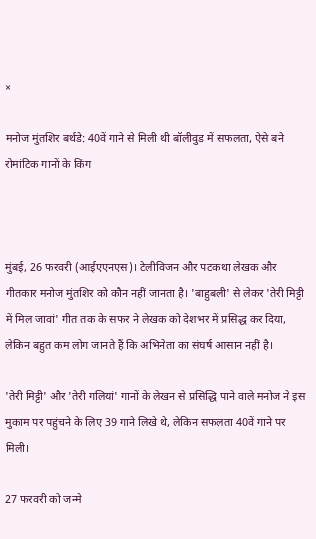×

मनोज मुंतशिर बर्थडे: 40वें गाने से मिली थी बॉलीवुड में सफलता, ऐसे बने रोमांटिक गानों के किंग



मुंबई, 26 फरवरी (आईएएनएस)। टेलीविजन और पटकथा लेखक और गीतकार मनोज मुंतशिर को कौन नहीं जानता है। 'बाहुबली' से लेकर 'तेरी मिट्टी में मिल जावां' गीत तक के सफर ने लेखक को देशभर में प्रसिद्ध कर दिया, लेकिन बहुत कम लोग जानते हैं कि अभिनेता का संघर्ष आसान नहीं है।

'तेरी मिट्टी' और 'तेरी गलियां' गानों के लेखन से प्रसिद्धि पाने वाले मनोज ने इस मुकाम पर पहुंचने के लिए 39 गाने लिखे थे, लेकिन सफलता 40वें गाने पर मिली।

27 फरवरी को जन्मे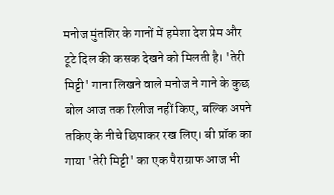मनोज मुंतशिर के गानों में हमेशा देश प्रेम और टूटे दिल की कसक देखने को मिलती है। 'तेरी मिट्टी' गाना लिखने वाले मनोज ने गाने के कुछ बोल आज तक रिलीज नहीं किए, बल्कि अपने तकिए के नीचे छिपाकर रख लिए। बी प्रॉक का गाया 'तेरी मिट्टी' का एक पैराग्राफ आज भी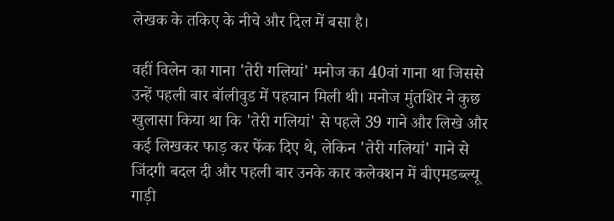लेखक के तकिए के नीचे और दिल में बसा है।

वहीं विलेन का गाना 'तेरी गलियां' मनोज का 40वां गाना था जिससे उन्हें पहली बार बॉलीवुड में पहचान मिली थी। मनोज मुंतशिर ने कुछ खुलासा किया था कि 'तेरी गलियां' से पहले 39 गाने और लिखे और कई लिखकर फाड़ कर फेंक दिए थे, लेकिन 'तेरी गलियां' गाने से जिंदगी बदल दी और पहली बार उनके कार कलेक्शन में बीएमडब्ल्यू गाड़ी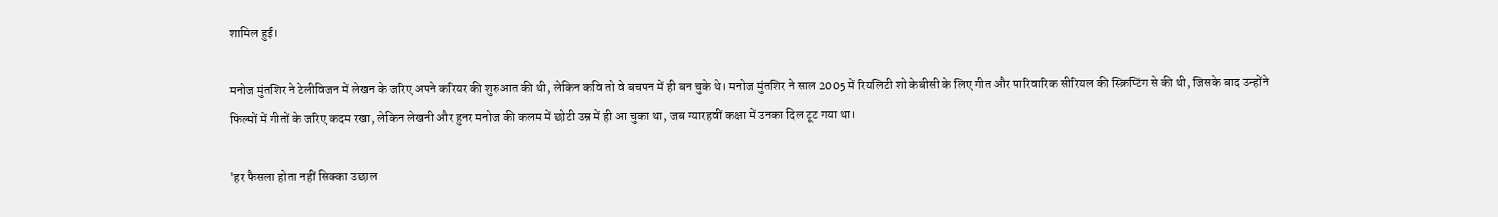शामिल हुई।

मनोज मुंतशिर ने टेलीविजन में लेखन के जरिए अपने करियर की शुरुआत की थी, लेकिन कवि तो वे बचपन में ही बन चुके थे। मनोज मुंतशिर ने साल 2005 में रियलिटी शो केबीसी के लिए गीत और पारिवारिक सीरियल की स्क्रिप्टिंग से की थी, जिसके बाद उन्होंने फिल्मों में गीतों के जरिए कदम रखा, लेकिन लेखनी और हुनर मनोज की कलम में छोटी उम्र में ही आ चुका था, जब ग्यारहवीं कक्षा में उनका दिल टूट गया था।

'हर फैसला होता नहीं सिक्का उछाल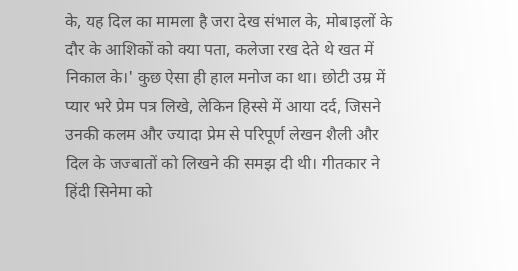के, यह दिल का मामला है जरा देख संभाल के, मोबाइलों के दौर के आशिकों को क्या पता, कलेजा रख देते थे खत में निकाल के।' कुछ ऐसा ही हाल मनोज का था। छोटी उम्र में प्यार भरे प्रेम पत्र लिखे, लेकिन हिस्से में आया दर्द, जिसने उनकी कलम और ज्यादा प्रेम से परिपूर्ण लेखन शैली और दिल के जज्बातों को लिखने की समझ दी थी। गीतकार ने हिंदी सिनेमा को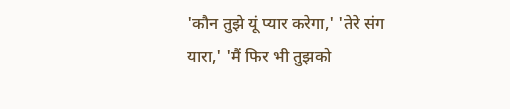'कौन तुझे यूं प्यार करेगा,' 'तेरे संग यारा,' 'मैं फिर भी तुझको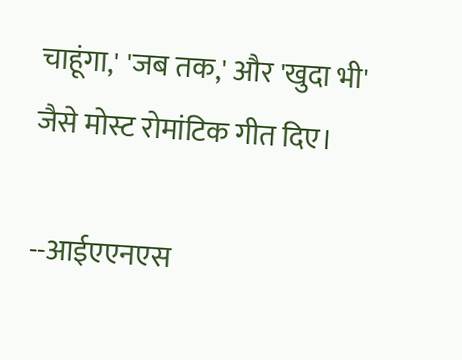चाहूंगा,' 'जब तक,' और 'खुदा भी' जैसे मोस्ट रोमांटिक गीत दिए।

--आईएएनएस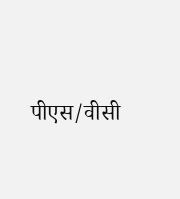पीएस/वीसी